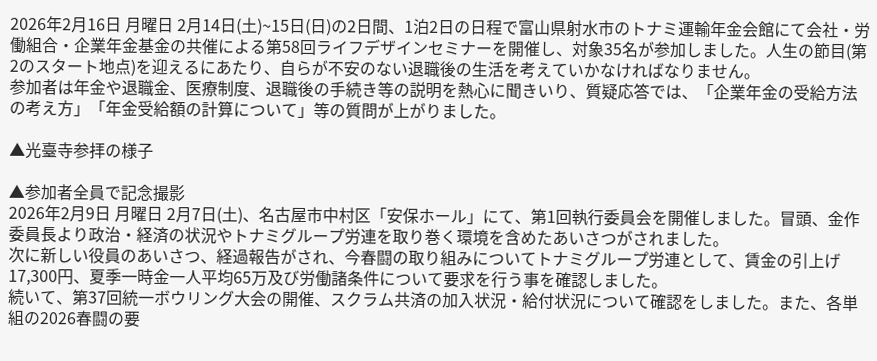2026年2月16日 月曜日 2月14日(土)~15日(日)の2日間、1泊2日の日程で富山県射水市のトナミ運輸年金会館にて会社・労働組合・企業年金基金の共催による第58回ライフデザインセミナーを開催し、対象35名が参加しました。人生の節目(第2のスタート地点)を迎えるにあたり、自らが不安のない退職後の生活を考えていかなければなりません。
参加者は年金や退職金、医療制度、退職後の手続き等の説明を熱心に聞きいり、質疑応答では、「企業年金の受給方法の考え方」「年金受給額の計算について」等の質問が上がりました。

▲光臺寺参拝の様子

▲参加者全員で記念撮影
2026年2月9日 月曜日 2月7日(土)、名古屋市中村区「安保ホール」にて、第1回執行委員会を開催しました。冒頭、金作委員長より政治・経済の状況やトナミグループ労連を取り巻く環境を含めたあいさつがされました。
次に新しい役員のあいさつ、経過報告がされ、今春闘の取り組みについてトナミグループ労連として、賃金の引上げ17,300円、夏季一時金一人平均65万及び労働諸条件について要求を行う事を確認しました。
続いて、第37回統一ボウリング大会の開催、スクラム共済の加入状況・給付状況について確認をしました。また、各単組の2026春闘の要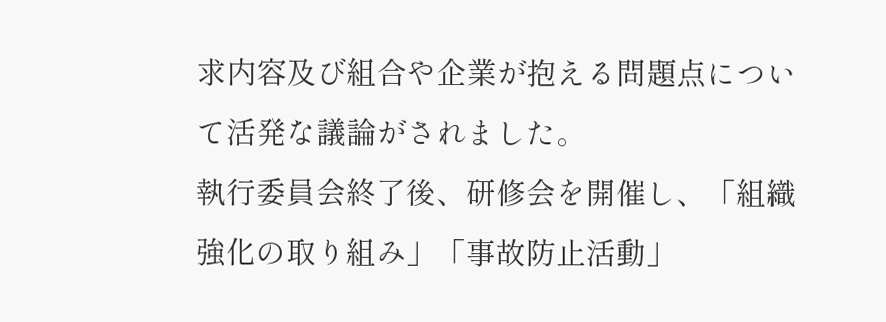求内容及び組合や企業が抱える問題点について活発な議論がされました。
執行委員会終了後、研修会を開催し、「組織強化の取り組み」「事故防止活動」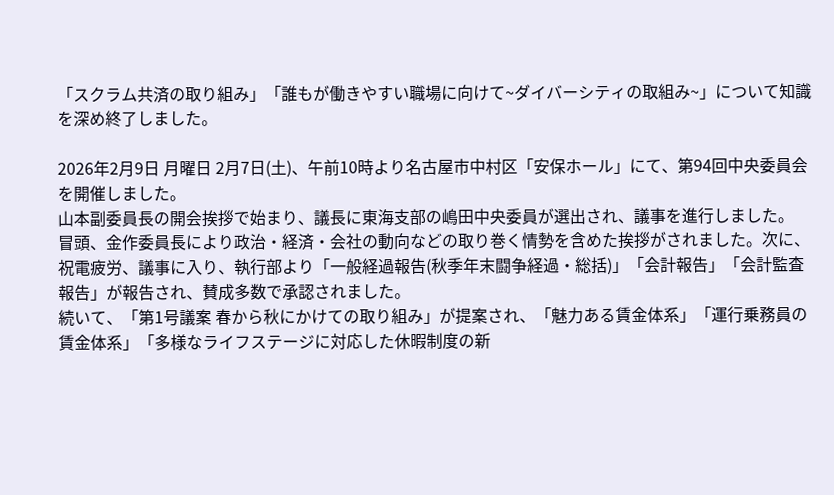「スクラム共済の取り組み」「誰もが働きやすい職場に向けて~ダイバーシティの取組み~」について知識を深め終了しました。

2026年2月9日 月曜日 2月7日(土)、午前10時より名古屋市中村区「安保ホール」にて、第94回中央委員会を開催しました。
山本副委員長の開会挨拶で始まり、議長に東海支部の嶋田中央委員が選出され、議事を進行しました。
冒頭、金作委員長により政治・経済・会社の動向などの取り巻く情勢を含めた挨拶がされました。次に、祝電疲労、議事に入り、執行部より「一般経過報告(秋季年末闘争経過・総括)」「会計報告」「会計監査報告」が報告され、賛成多数で承認されました。
続いて、「第1号議案 春から秋にかけての取り組み」が提案され、「魅力ある賃金体系」「運行乗務員の賃金体系」「多様なライフステージに対応した休暇制度の新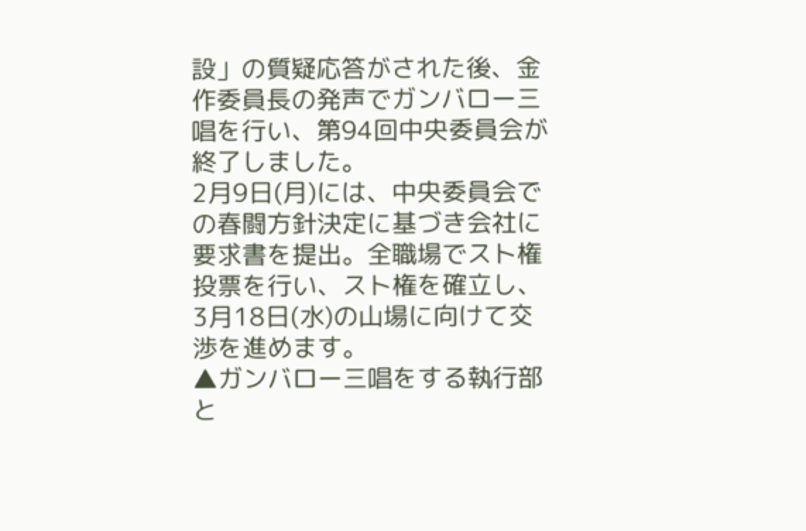設」の質疑応答がされた後、金作委員長の発声でガンバロー三唱を行い、第94回中央委員会が終了しました。
2月9日(月)には、中央委員会での春闘方針決定に基づき会社に要求書を提出。全職場でスト権投票を行い、スト権を確立し、3月18日(水)の山場に向けて交渉を進めます。
▲ガンバロー三唱をする執行部と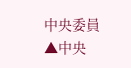中央委員
▲中央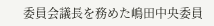委員会議長を務めた嶋田中央委員